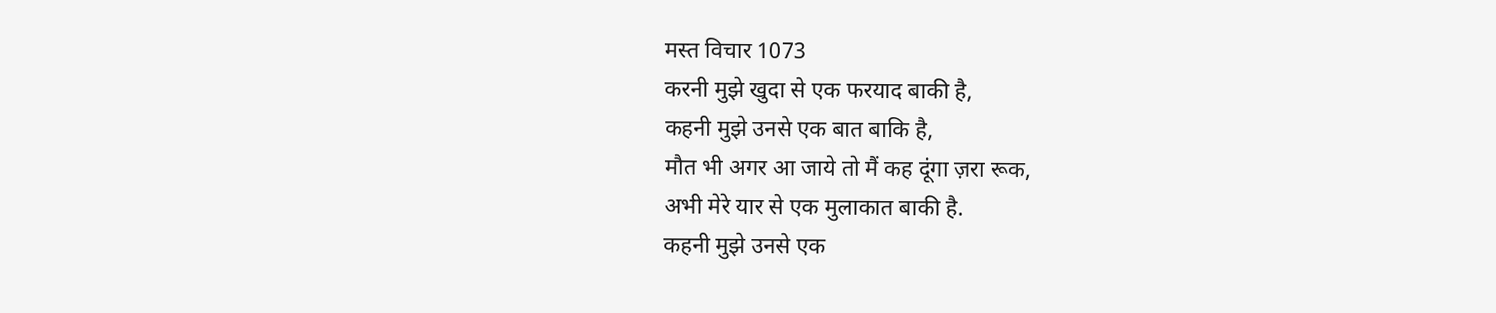मस्त विचार 1073
करनी मुझे खुदा से एक फरयाद बाकी है,
कहनी मुझे उनसे एक बात बाकि है,
मौत भी अगर आ जाये तो मैं कह दूंगा ज़रा रूक,
अभी मेरे यार से एक मुलाकात बाकी है.
कहनी मुझे उनसे एक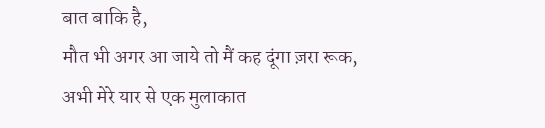बात बाकि है,
मौत भी अगर आ जाये तो मैं कह दूंगा ज़रा रूक,
अभी मेरे यार से एक मुलाकात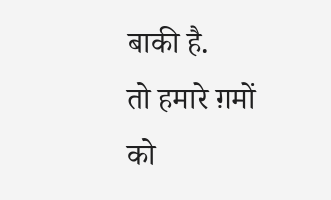बाकी है.
तो हमारे ग़मों को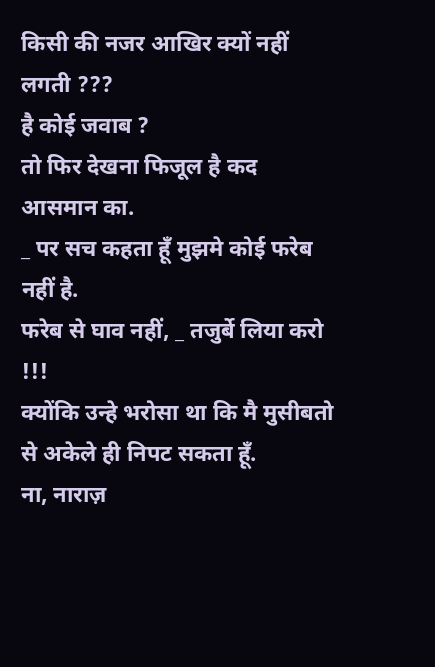किसी की नजर आखिर क्यों नहीं लगती ???
है कोई जवाब ?
तो फिर देखना फिजूल है कद आसमान का.
_ पर सच कहता हूँ मुझमे कोई फरेब नहीं है.
फरेब से घाव नहीं, _ तजुर्बे लिया करो !!!
क्योंकि उन्हे भरोसा था कि मै मुसीबतो से अकेले ही निपट सकता हूँ.
ना, नाराज़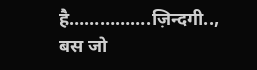है…………….ज़िन्दगी..,
बस जो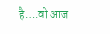है….वो आज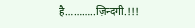है………..ज़िन्दगी.!!!